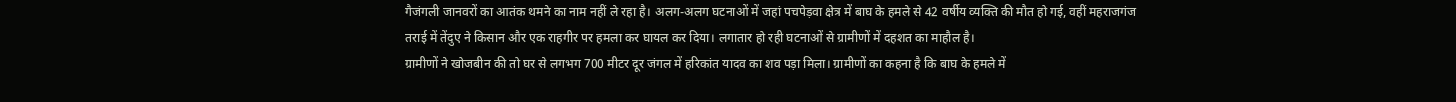गैजंगली जानवरों का आतंक थमने का नाम नहीं ले रहा है। अलग-अलग घटनाओं में जहां पचपेड़वा क्षेत्र में बाघ के हमले से 42 वर्षीय व्यक्ति की मौत हो गई, वहीं महराजगंज तराई में तेंदुए ने किसान और एक राहगीर पर हमला कर घायल कर दिया। लगातार हो रही घटनाओं से ग्रामीणों में दहशत का माहौल है।
ग्रामीणों ने खोजबीन की तो घर से लगभग 700 मीटर दूर जंगल में हरिकांत यादव का शव पड़ा मिला। ग्रामीणों का कहना है कि बाघ के हमले में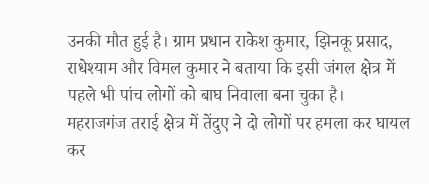उनकी मौत हुई है। ग्राम प्रधान राकेश कुमार, झिनकू प्रसाद, राधेश्याम और विमल कुमार ने बताया कि इसी जंगल क्षेत्र में पहले भी पांच लोगों को बाघ निवाला बना चुका है।
महराजगंज तराई क्षेत्र में तेंदुए ने दो लोगों पर हमला कर घायल कर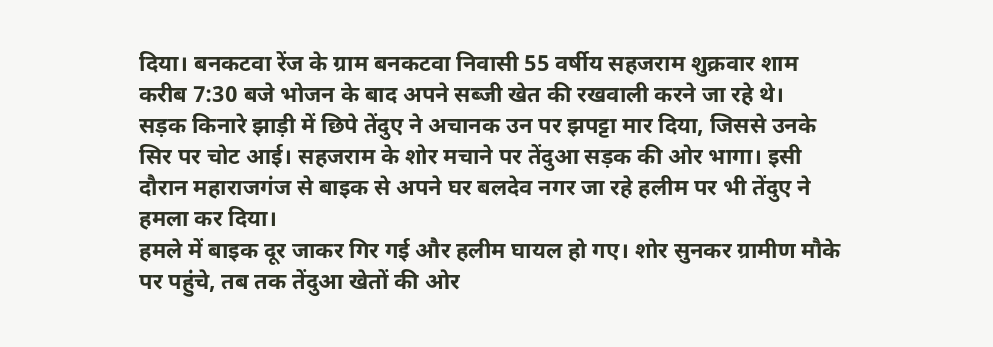दिया। बनकटवा रेंज के ग्राम बनकटवा निवासी 55 वर्षीय सहजराम शुक्रवार शाम करीब 7:30 बजे भोजन के बाद अपने सब्जी खेत की रखवाली करने जा रहे थे।
सड़क किनारे झाड़ी में छिपे तेंदुए ने अचानक उन पर झपट्टा मार दिया, जिससे उनके सिर पर चोट आई। सहजराम के शोर मचाने पर तेंदुआ सड़क की ओर भागा। इसी दौरान महाराजगंज से बाइक से अपने घर बलदेव नगर जा रहे हलीम पर भी तेंदुए ने हमला कर दिया।
हमले में बाइक दूर जाकर गिर गई और हलीम घायल हो गए। शोर सुनकर ग्रामीण मौके पर पहुंचे, तब तक तेंदुआ खेतों की ओर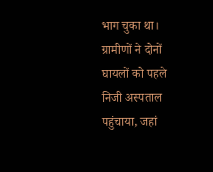भाग चुका था। ग्रामीणों ने दोनों घायलों को पहले निजी अस्पताल पहुंचाया, जहां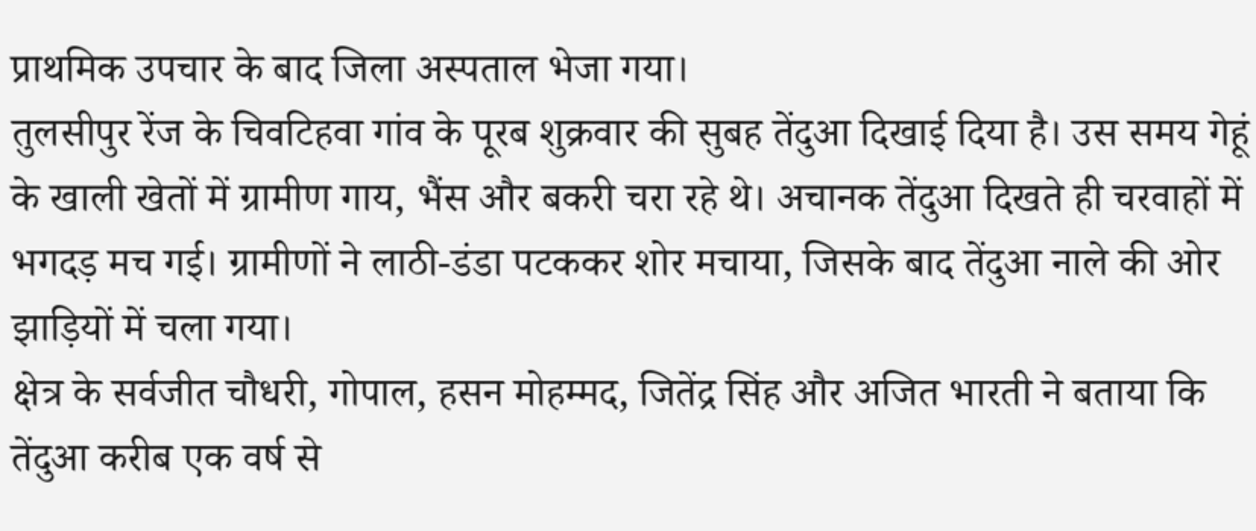प्राथमिक उपचार के बाद जिला अस्पताल भेजा गया।
तुलसीपुर रेंज के चिवटिहवा गांव के पूरब शुक्रवार की सुबह तेंदुआ दिखाई दिया है। उस समय गेहूं के खाली खेतों में ग्रामीण गाय, भैंस और बकरी चरा रहे थे। अचानक तेंदुआ दिखते ही चरवाहों में भगदड़ मच गई। ग्रामीणों ने लाठी-डंडा पटककर शोर मचाया, जिसके बाद तेंदुआ नाले की ओर झाड़ियों में चला गया।
क्षेत्र के सर्वजीत चौधरी, गोपाल, हसन मोहम्मद, जितेंद्र सिंह और अजित भारती ने बताया कि तेंदुआ करीब एक वर्ष से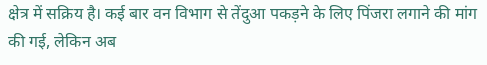क्षेत्र में सक्रिय है। कई बार वन विभाग से तेंदुआ पकड़ने के लिए पिंजरा लगाने की मांग की गई, लेकिन अब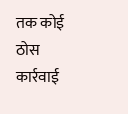तक कोई ठोस कार्रवाई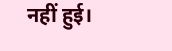नहीं हुई।